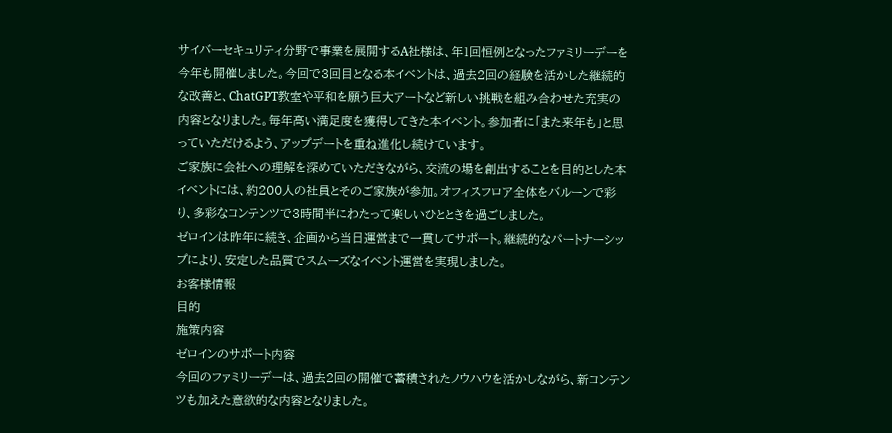サイバーセキュリティ分野で事業を展開するA社様は、年1回恒例となったファミリーデーを今年も開催しました。今回で3回目となる本イベントは、過去2回の経験を活かした継続的な改善と、ChatGPT教室や平和を願う巨大アートなど新しい挑戦を組み合わせた充実の内容となりました。毎年高い満足度を獲得してきた本イベント。参加者に「また来年も」と思っていただけるよう、アップデートを重ね進化し続けています。
ご家族に会社への理解を深めていただきながら、交流の場を創出することを目的とした本イベントには、約200人の社員とそのご家族が参加。オフィスフロア全体をバルーンで彩り、多彩なコンテンツで3時間半にわたって楽しいひとときを過ごしました。
ゼロインは昨年に続き、企画から当日運営まで一貫してサポート。継続的なパートナーシップにより、安定した品質でスムーズなイベント運営を実現しました。
お客様情報
目的
施策内容
ゼロインのサポート内容
今回のファミリーデーは、過去2回の開催で蓄積されたノウハウを活かしながら、新コンテンツも加えた意欲的な内容となりました。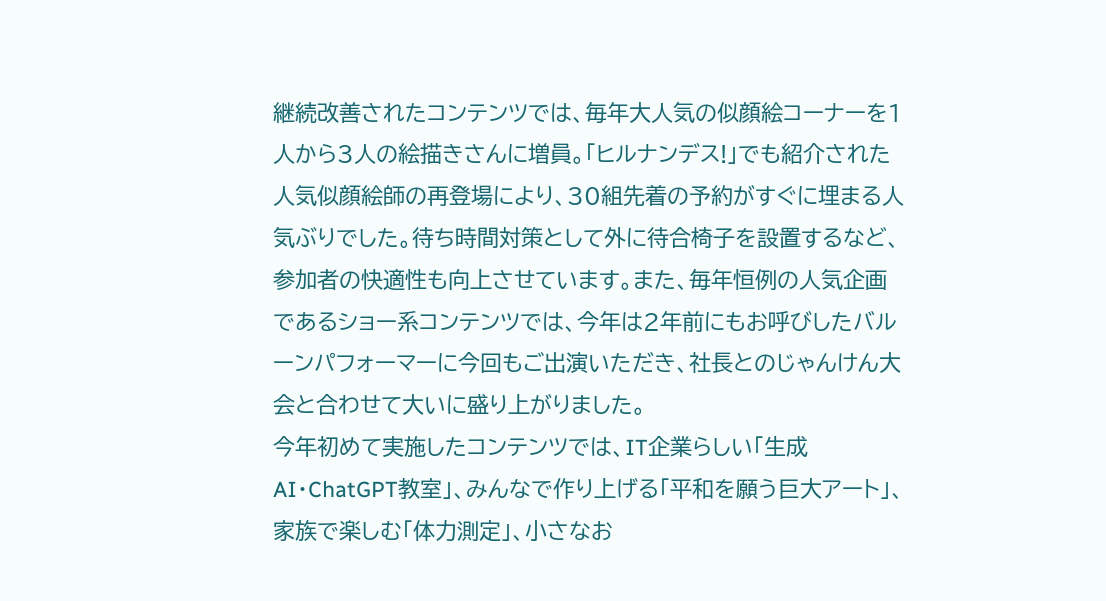継続改善されたコンテンツでは、毎年大人気の似顔絵コーナーを1人から3人の絵描きさんに増員。「ヒルナンデス!」でも紹介された人気似顔絵師の再登場により、30組先着の予約がすぐに埋まる人気ぶりでした。待ち時間対策として外に待合椅子を設置するなど、参加者の快適性も向上させています。また、毎年恒例の人気企画であるショー系コンテンツでは、今年は2年前にもお呼びしたバルーンパフォーマーに今回もご出演いただき、社長とのじゃんけん大会と合わせて大いに盛り上がりました。
今年初めて実施したコンテンツでは、IT企業らしい「生成AI・ChatGPT教室」、みんなで作り上げる「平和を願う巨大アート」、家族で楽しむ「体力測定」、小さなお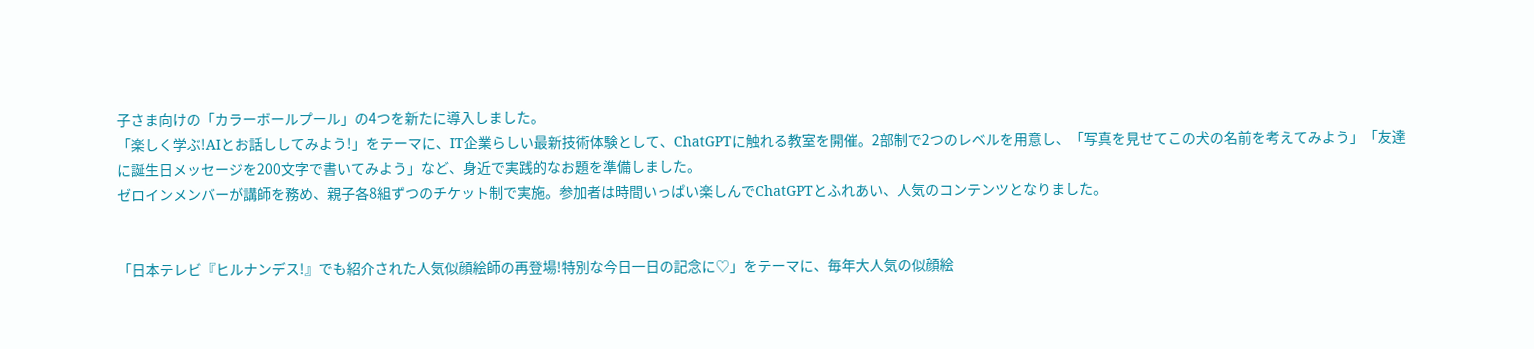子さま向けの「カラーボールプール」の4つを新たに導入しました。
「楽しく学ぶ!AIとお話ししてみよう!」をテーマに、IT企業らしい最新技術体験として、ChatGPTに触れる教室を開催。2部制で2つのレベルを用意し、「写真を見せてこの犬の名前を考えてみよう」「友達に誕生日メッセージを200文字で書いてみよう」など、身近で実践的なお題を準備しました。
ゼロインメンバーが講師を務め、親子各8組ずつのチケット制で実施。参加者は時間いっぱい楽しんでChatGPTとふれあい、人気のコンテンツとなりました。


「日本テレビ『ヒルナンデス!』でも紹介された人気似顔絵師の再登場!特別な今日一日の記念に♡」をテーマに、毎年大人気の似顔絵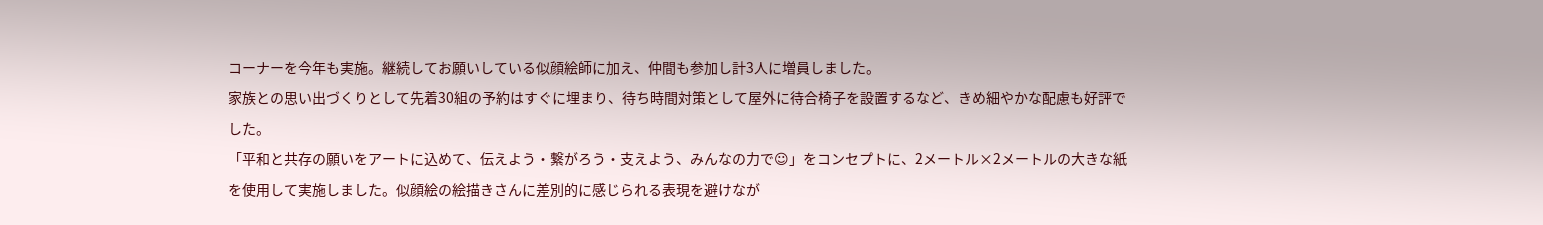コーナーを今年も実施。継続してお願いしている似顔絵師に加え、仲間も参加し計3人に増員しました。
家族との思い出づくりとして先着30組の予約はすぐに埋まり、待ち時間対策として屋外に待合椅子を設置するなど、きめ細やかな配慮も好評でした。
「平和と共存の願いをアートに込めて、伝えよう・繋がろう・支えよう、みんなの力で☺」をコンセプトに、2メートル×2メートルの大きな紙を使用して実施しました。似顔絵の絵描きさんに差別的に感じられる表現を避けなが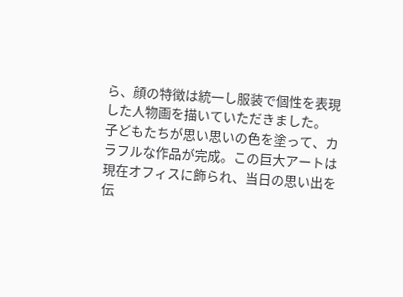ら、顔の特徴は統一し服装で個性を表現した人物画を描いていただきました。
子どもたちが思い思いの色を塗って、カラフルな作品が完成。この巨大アートは現在オフィスに飾られ、当日の思い出を伝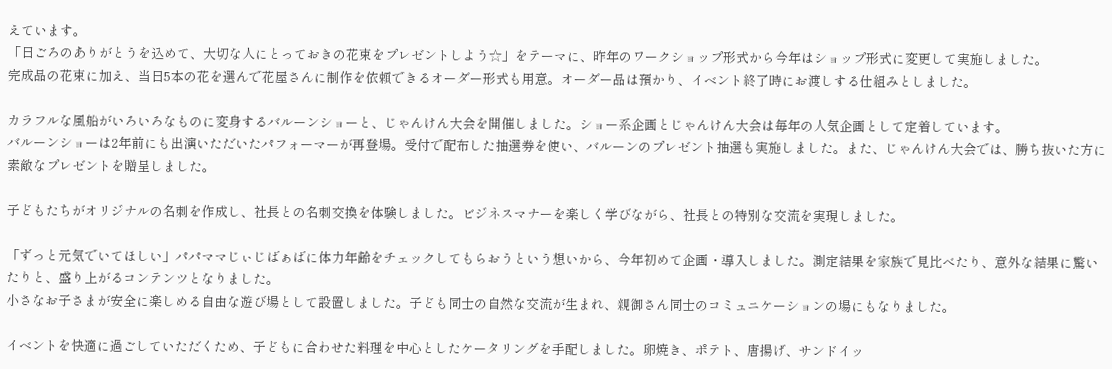えています。
「日ごろのありがとうを込めて、大切な人にとっておきの花束をプレゼントしよう☆」をテーマに、昨年のワークショップ形式から今年はショップ形式に変更して実施しました。
完成品の花束に加え、当日5本の花を選んで花屋さんに制作を依頼できるオーダー形式も用意。オーダー品は預かり、イベント終了時にお渡しする仕組みとしました。

カラフルな風船がいろいろなものに変身するバルーンショーと、じゃんけん大会を開催しました。ショー系企画とじゃんけん大会は毎年の人気企画として定着しています。
バルーンショーは2年前にも出演いただいたパフォーマーが再登場。受付で配布した抽選券を使い、バルーンのプレゼント抽選も実施しました。また、じゃんけん大会では、勝ち抜いた方に素敵なプレゼントを贈呈しました。

子どもたちがオリジナルの名刺を作成し、社長との名刺交換を体験しました。ビジネスマナーを楽しく学びながら、社長との特別な交流を実現しました。

「ずっと元気でいてほしい」パパママじぃじばぁばに体力年齢をチェックしてもらおうという想いから、今年初めて企画・導入しました。測定結果を家族で見比べたり、意外な結果に驚いたりと、盛り上がるコンテンツとなりました。
小さなお子さまが安全に楽しめる自由な遊び場として設置しました。子ども同士の自然な交流が生まれ、親御さん同士のコミュニケーションの場にもなりました。

イベントを快適に過ごしていただくため、子どもに合わせた料理を中心としたケータリングを手配しました。卵焼き、ポテト、唐揚げ、サンドイッ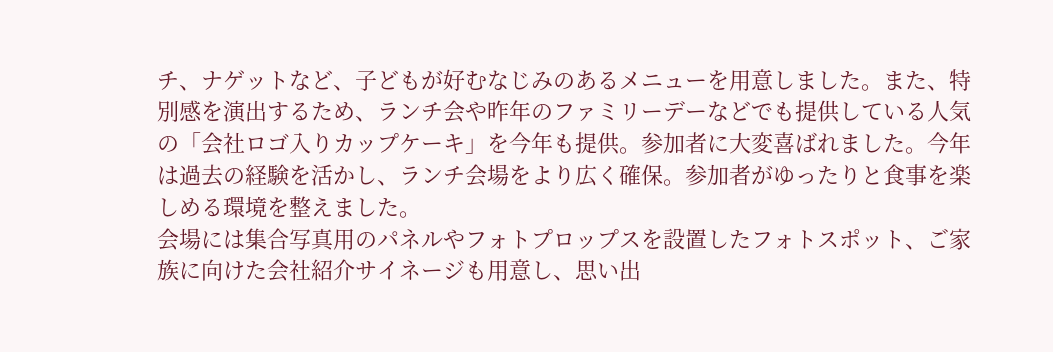チ、ナゲットなど、子どもが好むなじみのあるメニューを用意しました。また、特別感を演出するため、ランチ会や昨年のファミリーデーなどでも提供している人気の「会社ロゴ入りカップケーキ」を今年も提供。参加者に大変喜ばれました。今年は過去の経験を活かし、ランチ会場をより広く確保。参加者がゆったりと食事を楽しめる環境を整えました。
会場には集合写真用のパネルやフォトプロップスを設置したフォトスポット、ご家族に向けた会社紹介サイネージも用意し、思い出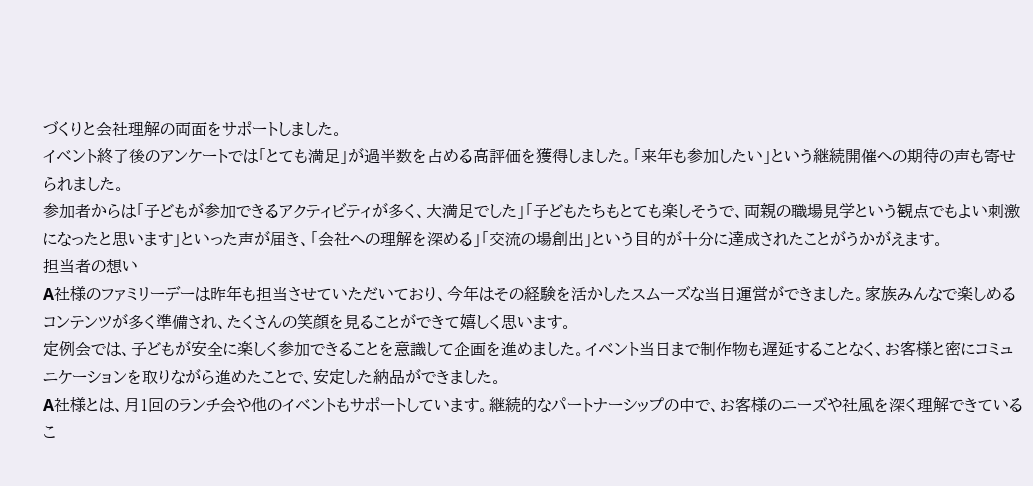づくりと会社理解の両面をサポートしました。
イベント終了後のアンケートでは「とても満足」が過半数を占める高評価を獲得しました。「来年も参加したい」という継続開催への期待の声も寄せられました。
参加者からは「子どもが参加できるアクティビティが多く、大満足でした」「子どもたちもとても楽しそうで、両親の職場見学という観点でもよい刺激になったと思います」といった声が届き、「会社への理解を深める」「交流の場創出」という目的が十分に達成されたことがうかがえます。
担当者の想い
A社様のファミリーデーは昨年も担当させていただいており、今年はその経験を活かしたスムーズな当日運営ができました。家族みんなで楽しめるコンテンツが多く準備され、たくさんの笑顔を見ることができて嬉しく思います。
定例会では、子どもが安全に楽しく参加できることを意識して企画を進めました。イベント当日まで制作物も遅延することなく、お客様と密にコミュニケーションを取りながら進めたことで、安定した納品ができました。
A社様とは、月1回のランチ会や他のイベントもサポートしています。継続的なパートナーシップの中で、お客様のニーズや社風を深く理解できているこ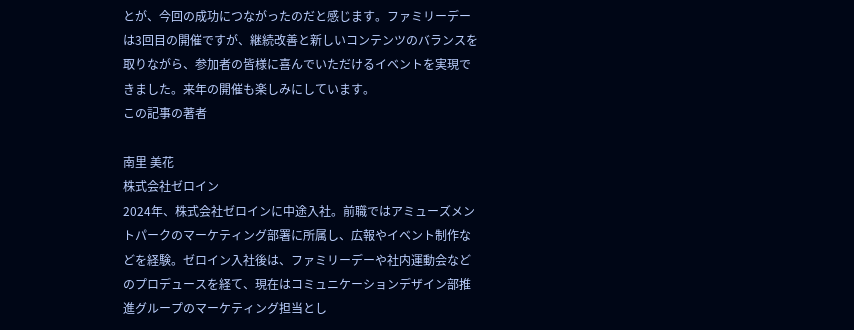とが、今回の成功につながったのだと感じます。ファミリーデーは3回目の開催ですが、継続改善と新しいコンテンツのバランスを取りながら、参加者の皆様に喜んでいただけるイベントを実現できました。来年の開催も楽しみにしています。
この記事の著者

南里 美花
株式会社ゼロイン
2024年、株式会社ゼロインに中途入社。前職ではアミューズメントパークのマーケティング部署に所属し、広報やイベント制作などを経験。ゼロイン入社後は、ファミリーデーや社内運動会などのプロデュースを経て、現在はコミュニケーションデザイン部推進グループのマーケティング担当とし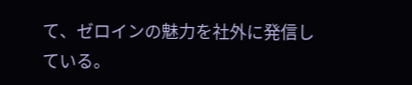て、ゼロインの魅力を社外に発信している。